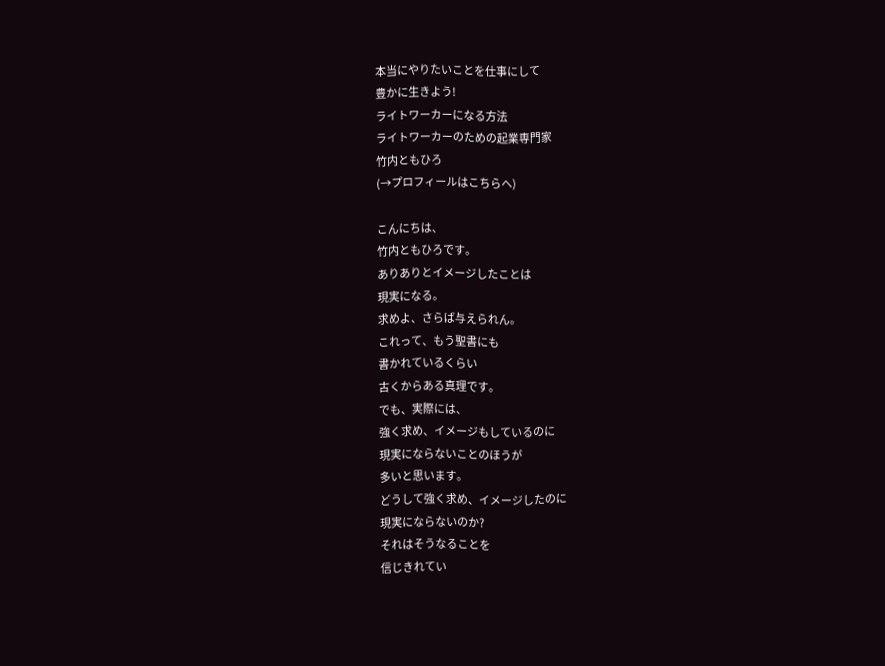本当にやりたいことを仕事にして
豊かに生きよう!
ライトワーカーになる方法
ライトワーカーのための起業専門家
竹内ともひろ
(→プロフィールはこちらへ)

こんにちは、
竹内ともひろです。
ありありとイメージしたことは
現実になる。
求めよ、さらば与えられん。
これって、もう聖書にも
書かれているくらい
古くからある真理です。
でも、実際には、
強く求め、イメージもしているのに
現実にならないことのほうが
多いと思います。
どうして強く求め、イメージしたのに
現実にならないのか?
それはそうなることを
信じきれてい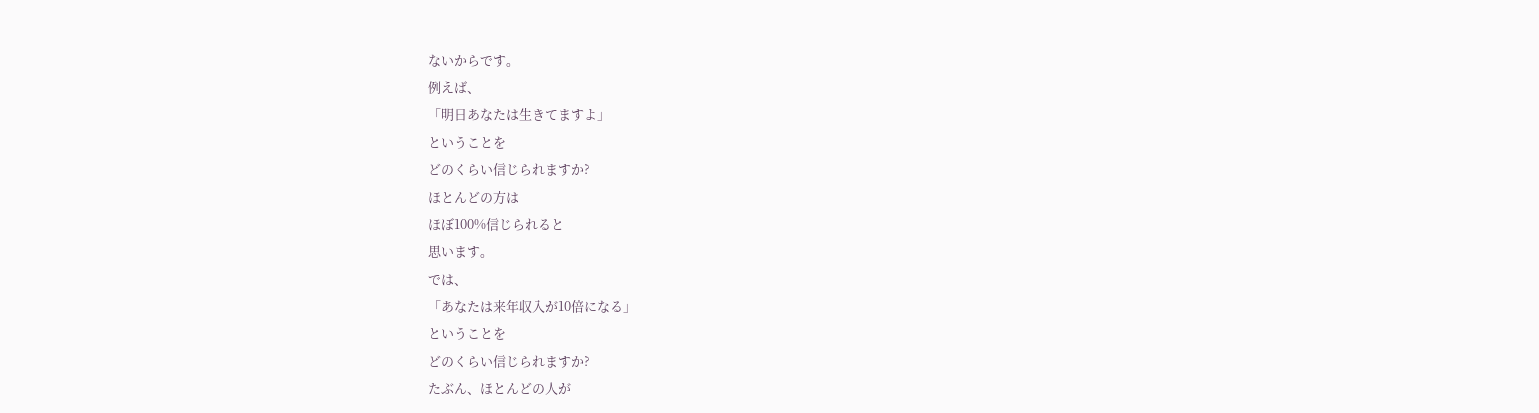ないからです。
例えば、
「明日あなたは生きてますよ」
ということを
どのくらい信じられますか?
ほとんどの方は
ほぼ100%信じられると
思います。
では、
「あなたは来年収入が10倍になる」
ということを
どのくらい信じられますか?
たぶん、ほとんどの人が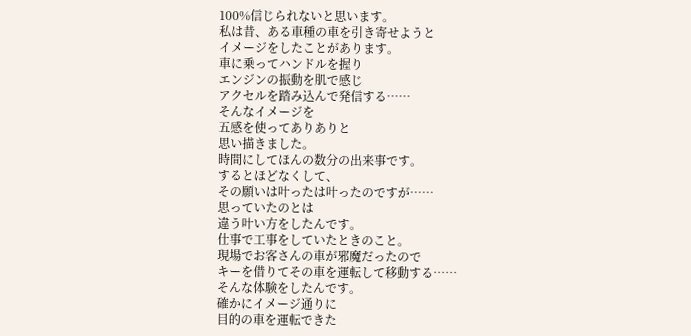100%信じられないと思います。
私は昔、ある車種の車を引き寄せようと
イメージをしたことがあります。
車に乗ってハンドルを握り
エンジンの振動を肌で感じ
アクセルを踏み込んで発信する……
そんなイメージを
五感を使ってありありと
思い描きました。
時間にしてほんの数分の出来事です。
するとほどなくして、
その願いは叶ったは叶ったのですが……
思っていたのとは
違う叶い方をしたんです。
仕事で工事をしていたときのこと。
現場でお客さんの車が邪魔だったので
キーを借りてその車を運転して移動する……
そんな体験をしたんです。
確かにイメージ通りに
目的の車を運転できた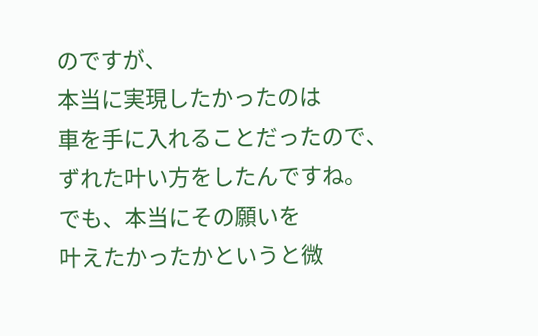のですが、
本当に実現したかったのは
車を手に入れることだったので、
ずれた叶い方をしたんですね。
でも、本当にその願いを
叶えたかったかというと微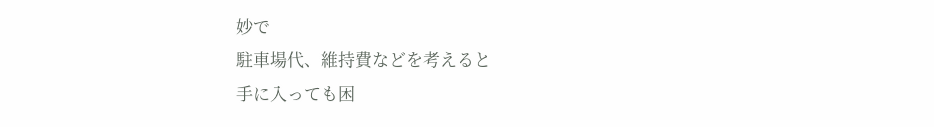妙で
駐車場代、維持費などを考えると
手に入っても困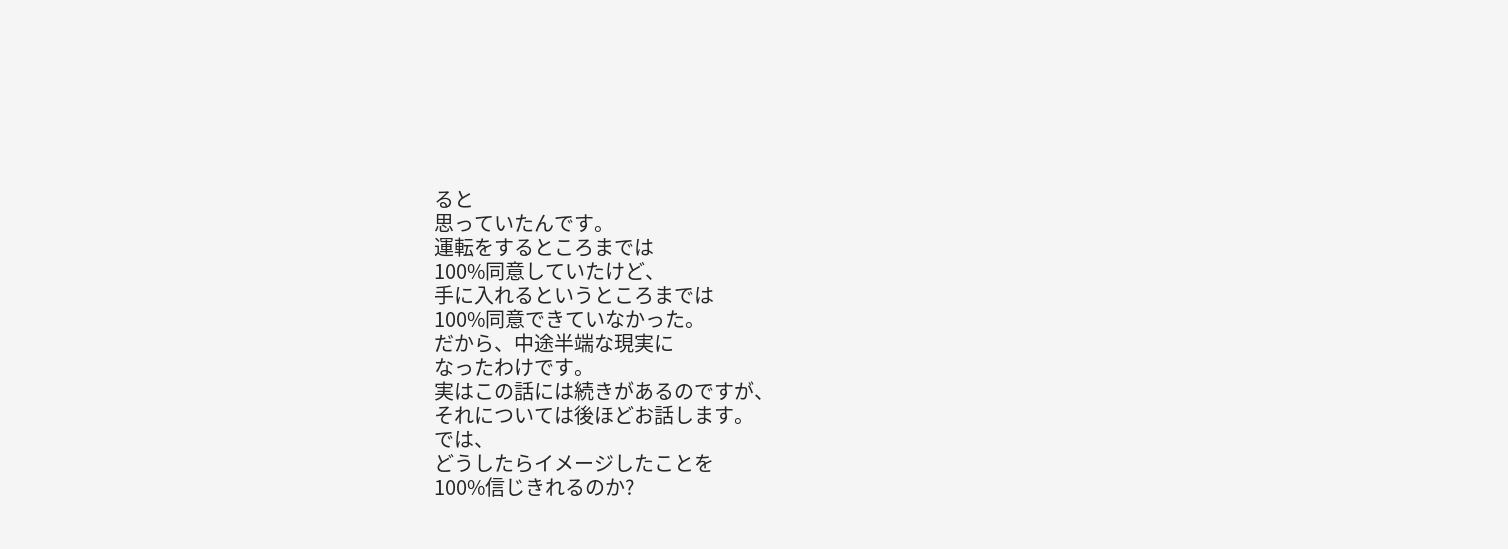ると
思っていたんです。
運転をするところまでは
100%同意していたけど、
手に入れるというところまでは
100%同意できていなかった。
だから、中途半端な現実に
なったわけです。
実はこの話には続きがあるのですが、
それについては後ほどお話します。
では、
どうしたらイメージしたことを
100%信じきれるのか?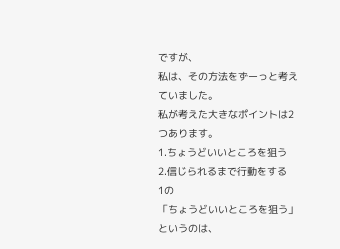ですが、
私は、その方法をずーっと考えていました。
私が考えた大きなポイントは2つあります。
1.ちょうどいいところを狙う
2.信じられるまで行動をする
1の
「ちょうどいいところを狙う」
というのは、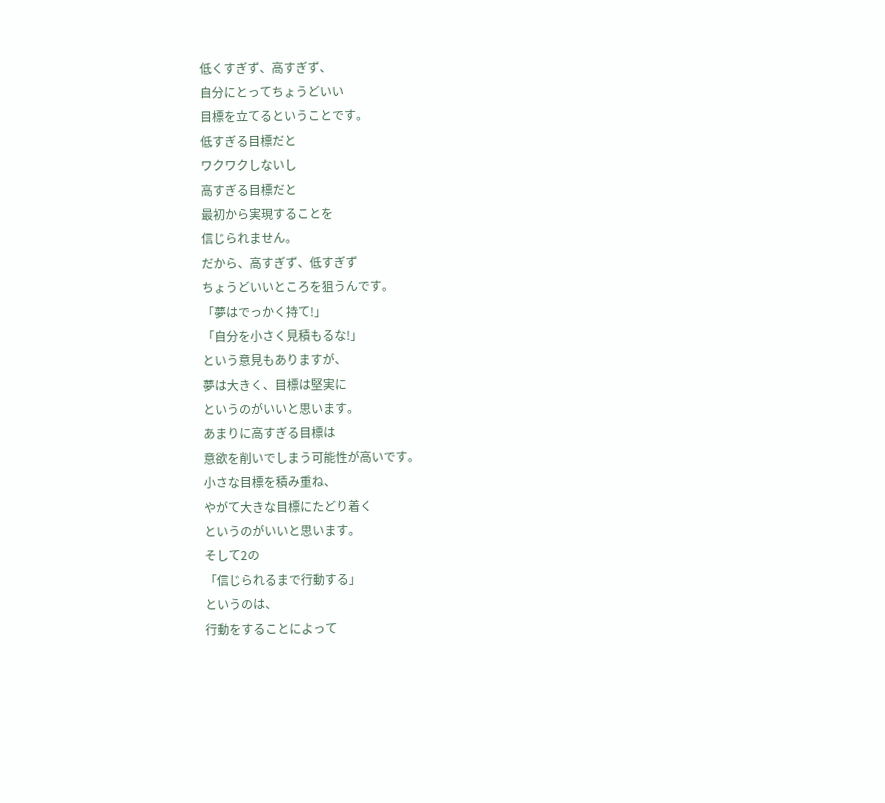低くすぎず、高すぎず、
自分にとってちょうどいい
目標を立てるということです。
低すぎる目標だと
ワクワクしないし
高すぎる目標だと
最初から実現することを
信じられません。
だから、高すぎず、低すぎず
ちょうどいいところを狙うんです。
「夢はでっかく持て!」
「自分を小さく見積もるな!」
という意見もありますが、
夢は大きく、目標は堅実に
というのがいいと思います。
あまりに高すぎる目標は
意欲を削いでしまう可能性が高いです。
小さな目標を積み重ね、
やがて大きな目標にたどり着く
というのがいいと思います。
そして2の
「信じられるまで行動する」
というのは、
行動をすることによって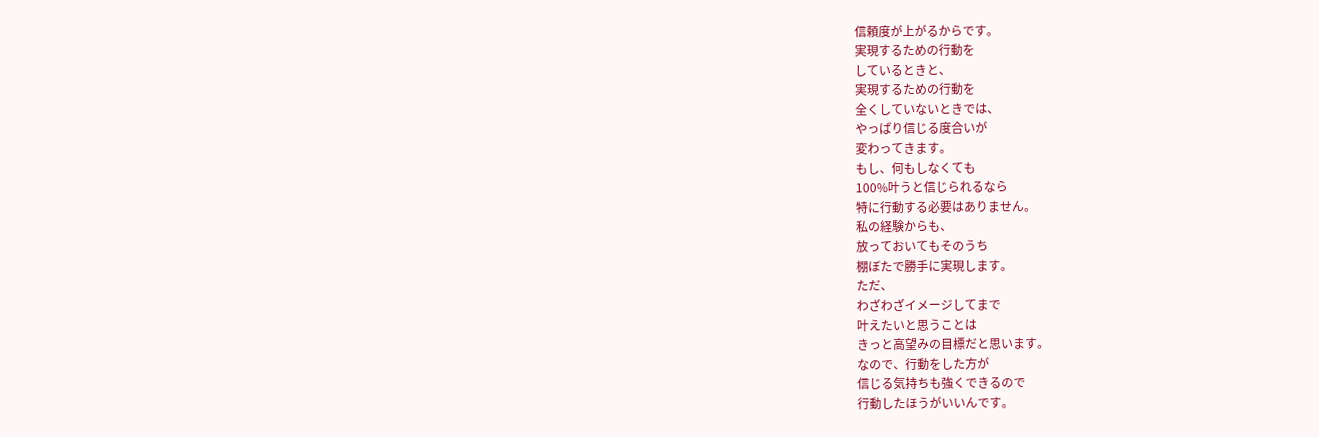信頼度が上がるからです。
実現するための行動を
しているときと、
実現するための行動を
全くしていないときでは、
やっぱり信じる度合いが
変わってきます。
もし、何もしなくても
100%叶うと信じられるなら
特に行動する必要はありません。
私の経験からも、
放っておいてもそのうち
棚ぼたで勝手に実現します。
ただ、
わざわざイメージしてまで
叶えたいと思うことは
きっと高望みの目標だと思います。
なので、行動をした方が
信じる気持ちも強くできるので
行動したほうがいいんです。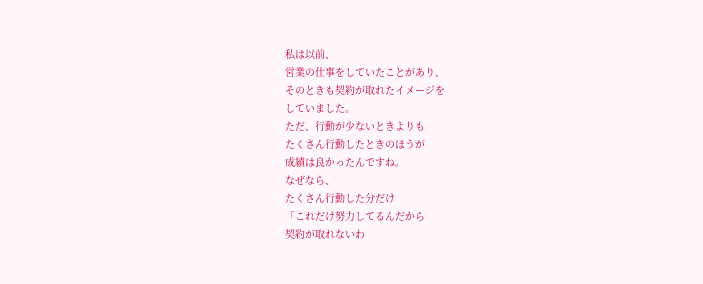私は以前、
営業の仕事をしていたことがあり、
そのときも契約が取れたイメージを
していました。
ただ、行動が少ないときよりも
たくさん行動したときのほうが
成績は良かったんですね。
なぜなら、
たくさん行動した分だけ
「これだけ努力してるんだから
契約が取れないわ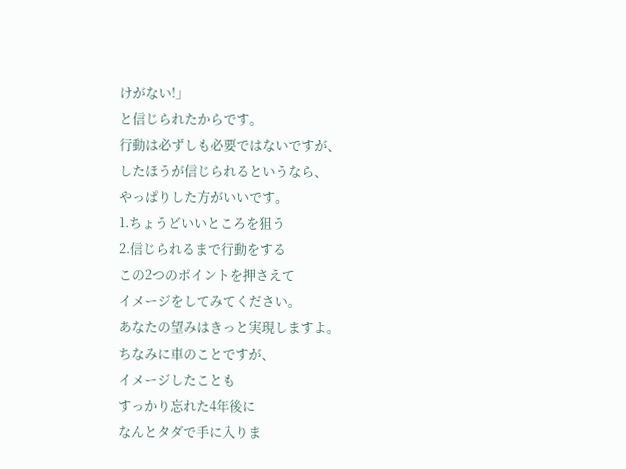けがない!」
と信じられたからです。
行動は必ずしも必要ではないですが、
したほうが信じられるというなら、
やっぱりした方がいいです。
1.ちょうどいいところを狙う
2.信じられるまで行動をする
この2つのポイントを押さえて
イメージをしてみてください。
あなたの望みはきっと実現しますよ。
ちなみに車のことですが、
イメージしたことも
すっかり忘れた4年後に
なんとタダで手に入りま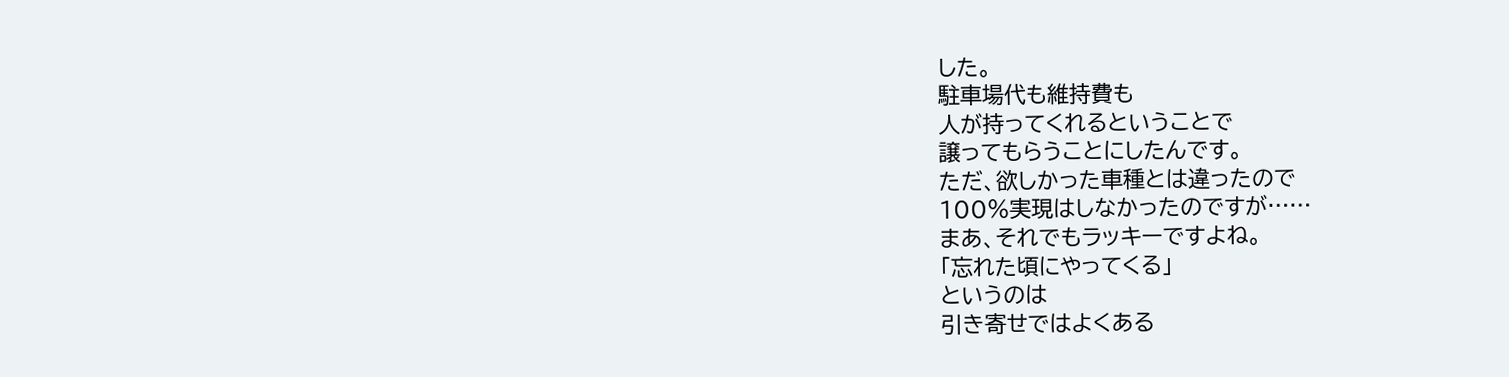した。
駐車場代も維持費も
人が持ってくれるということで
譲ってもらうことにしたんです。
ただ、欲しかった車種とは違ったので
100%実現はしなかったのですが……
まあ、それでもラッキーですよね。
「忘れた頃にやってくる」
というのは
引き寄せではよくある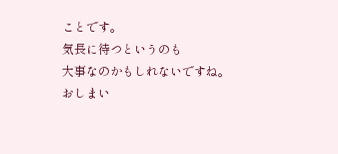ことです。
気長に待つというのも
大事なのかもしれないですね。
おしまい